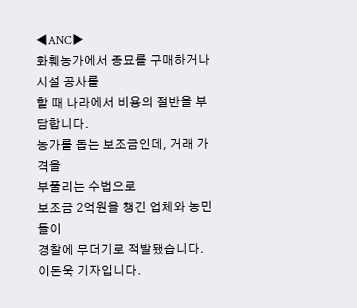◀ANC▶
화훼농가에서 종묘를 구매하거나 시설 공사를
할 때 나라에서 비용의 절반을 부담합니다.
농가를 돕는 보조금인데, 거래 가격을
부풀리는 수법으로
보조금 2억원을 챙긴 업체와 농민들이
경찰에 무더기로 적발됐습니다.
이돈욱 기자입니다.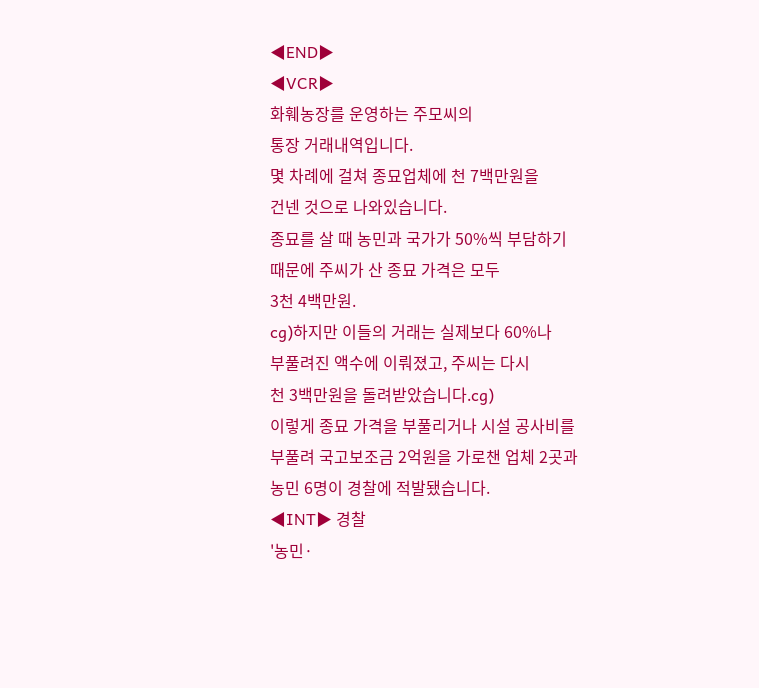◀END▶
◀VCR▶
화훼농장를 운영하는 주모씨의
통장 거래내역입니다.
몇 차례에 걸쳐 종묘업체에 천 7백만원을
건넨 것으로 나와있습니다.
종묘를 살 때 농민과 국가가 50%씩 부담하기
때문에 주씨가 산 종묘 가격은 모두
3천 4백만원.
cg)하지만 이들의 거래는 실제보다 60%나
부풀려진 액수에 이뤄졌고, 주씨는 다시
천 3백만원을 돌려받았습니다.cg)
이렇게 종묘 가격을 부풀리거나 시설 공사비를
부풀려 국고보조금 2억원을 가로챈 업체 2곳과
농민 6명이 경찰에 적발됐습니다.
◀INT▶ 경찰
'농민·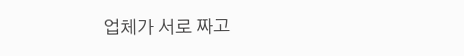업체가 서로 짜고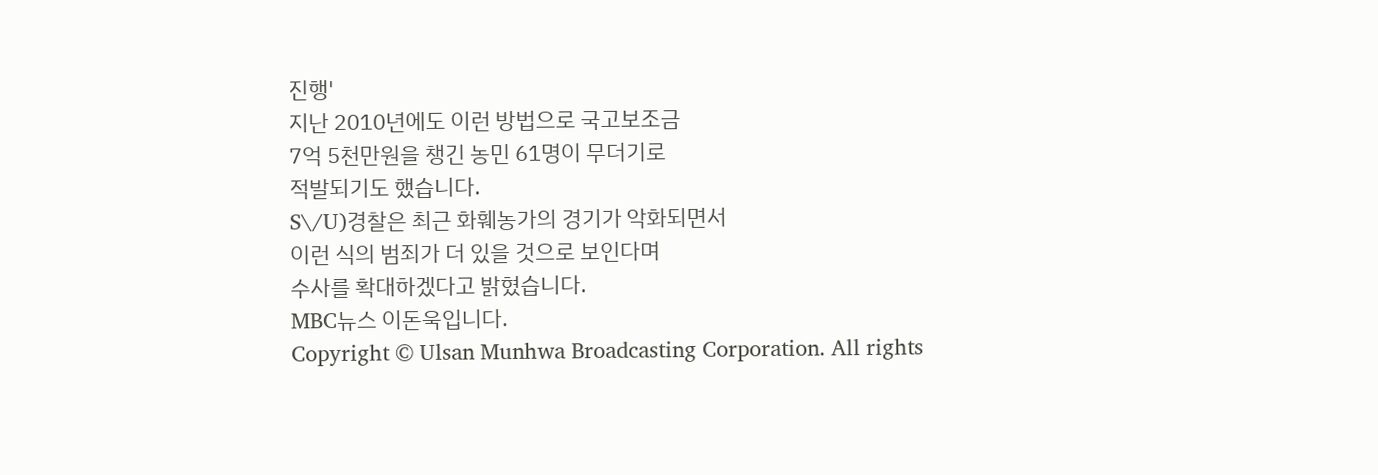진행'
지난 2010년에도 이런 방법으로 국고보조금
7억 5천만원을 챙긴 농민 61명이 무더기로
적발되기도 했습니다.
S\/U)경찰은 최근 화훼농가의 경기가 악화되면서
이런 식의 범죄가 더 있을 것으로 보인다며
수사를 확대하겠다고 밝혔습니다.
MBC뉴스 이돈욱입니다.
Copyright © Ulsan Munhwa Broadcasting Corporation. All rights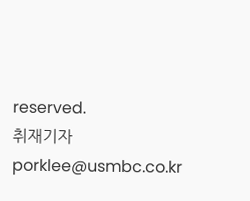reserved.
취재기자
porklee@usmbc.co.kr